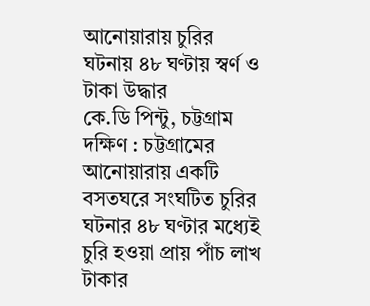আনোয়ারায় চুরির ঘটনায় ৪৮ ঘণ্টায় স্বর্ণ ও টাকা উদ্ধার
কে.ডি পিন্টু, চট্টগ্রাম দক্ষিণ : চট্টগ্রামের আনোয়ারায় একটি বসতঘরে সংঘটিত চুরির ঘটনার ৪৮ ঘণ্টার মধ্যেই চুরি হওয়া প্রায় পাঁচ লাখ টাকার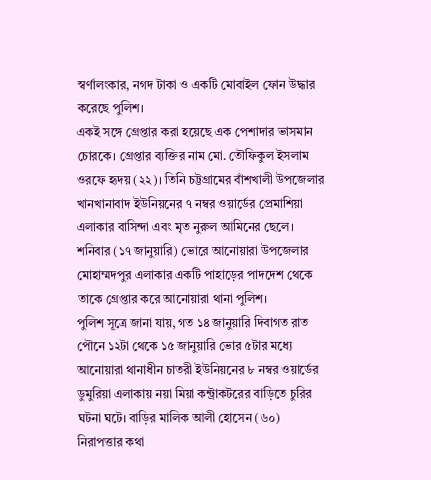স্বর্ণালংকার, নগদ টাকা ও একটি মোবাইল ফোন উদ্ধার করেছে পুলিশ।
একই সঙ্গে গ্রেপ্তার করা হয়েছে এক পেশাদার ভাসমান চোরকে। গ্রেপ্তার ব্যক্তির নাম মো. তৌফিকুল ইসলাম ওরফে হৃদয় (২২)। তিনি চট্টগ্রামের বাঁশখালী উপজেলার খানখানাবাদ ইউনিয়নের ৭ নম্বর ওয়ার্ডের প্রেমাশিয়া এলাকার বাসিন্দা এবং মৃত নুরুল আমিনের ছেলে। শনিবার (১৭ জানুয়ারি) ভোরে আনোয়ারা উপজেলার মোহাম্মদপুর এলাকার একটি পাহাড়ের পাদদেশ থেকে তাকে গ্রেপ্তার করে আনোয়ারা থানা পুলিশ।
পুলিশ সূত্রে জানা যায়, গত ১৪ জানুয়ারি দিবাগত রাত পৌনে ১২টা থেকে ১৫ জানুয়ারি ভোর ৫টার মধ্যে আনোয়ারা থানাধীন চাতরী ইউনিয়নের ৮ নম্বর ওয়ার্ডের ডুমুরিয়া এলাকায় নয়া মিয়া কন্ট্রাকটরের বাড়িতে চুরির ঘটনা ঘটে। বাড়ির মালিক আলী হোসেন (৬০) নিরাপত্তার কথা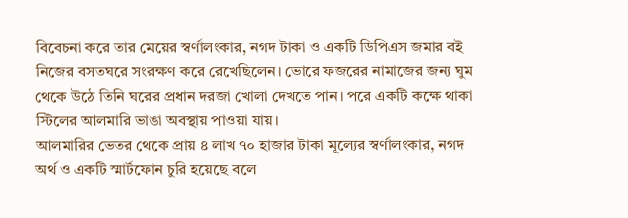বিবেচনা করে তার মেয়ের স্বর্ণালংকার, নগদ টাকা ও একটি ডিপিএস জমার বই নিজের বসতঘরে সংরক্ষণ করে রেখেছিলেন। ভোরে ফজরের নামাজের জন্য ঘুম থেকে উঠে তিনি ঘরের প্রধান দরজা খোলা দেখতে পান। পরে একটি কক্ষে থাকা স্টিলের আলমারি ভাঙা অবস্থায় পাওয়া যায়।
আলমারির ভেতর থেকে প্রায় ৪ লাখ ৭০ হাজার টাকা মূল্যের স্বর্ণালংকার, নগদ অর্থ ও একটি স্মার্টফোন চুরি হয়েছে বলে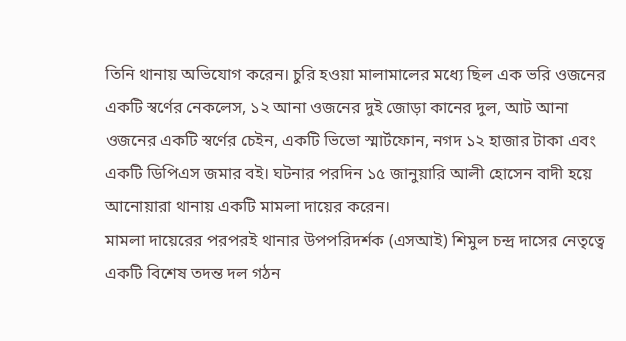তিনি থানায় অভিযোগ করেন। চুরি হওয়া মালামালের মধ্যে ছিল এক ভরি ওজনের একটি স্বর্ণের নেকলেস, ১২ আনা ওজনের দুই জোড়া কানের দুল, আট আনা ওজনের একটি স্বর্ণের চেইন, একটি ভিভো স্মার্টফোন, নগদ ১২ হাজার টাকা এবং একটি ডিপিএস জমার বই। ঘটনার পরদিন ১৫ জানুয়ারি আলী হোসেন বাদী হয়ে আনোয়ারা থানায় একটি মামলা দায়ের করেন।
মামলা দায়েরের পরপরই থানার উপপরিদর্শক (এসআই) শিমুল চন্দ্র দাসের নেতৃত্বে একটি বিশেষ তদন্ত দল গঠন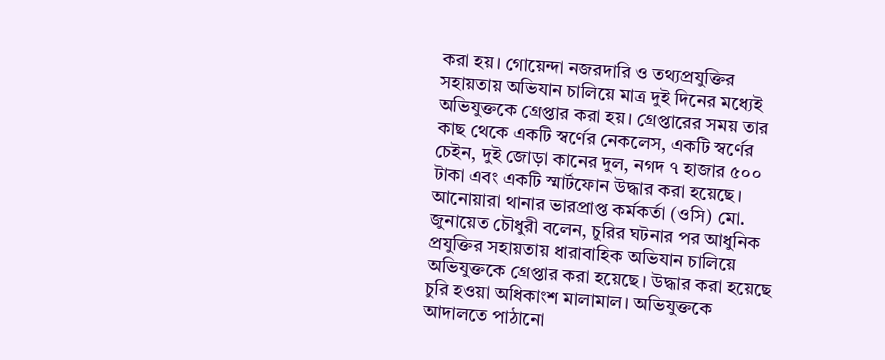করা হয়। গোয়েন্দা নজরদারি ও তথ্যপ্রযুক্তির সহায়তায় অভিযান চালিয়ে মাত্র দুই দিনের মধ্যেই অভিযুক্তকে গ্রেপ্তার করা হয়। গ্রেপ্তারের সময় তার কাছ থেকে একটি স্বর্ণের নেকলেস, একটি স্বর্ণের চেইন, দুই জোড়া কানের দুল, নগদ ৭ হাজার ৫০০ টাকা এবং একটি স্মার্টফোন উদ্ধার করা হয়েছে।
আনোয়ারা থানার ভারপ্রাপ্ত কর্মকর্তা (ওসি) মো. জুনায়েত চৌধুরী বলেন, চুরির ঘটনার পর আধুনিক প্রযুক্তির সহায়তায় ধারাবাহিক অভিযান চালিয়ে অভিযুক্তকে গ্রেপ্তার করা হয়েছে। উদ্ধার করা হয়েছে চুরি হওয়া অধিকাংশ মালামাল। অভিযুক্তকে আদালতে পাঠানো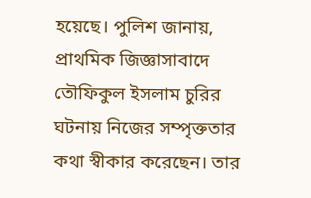হয়েছে। পুলিশ জানায়, প্রাথমিক জিজ্ঞাসাবাদে তৌফিকুল ইসলাম চুরির ঘটনায় নিজের সম্পৃক্ততার কথা স্বীকার করেছেন। তার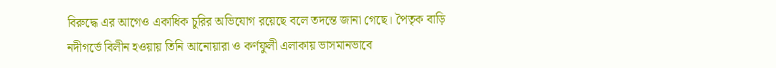বিরুদ্ধে এর আগেও একাধিক চুরির অভিযোগ রয়েছে বলে তদন্তে জানা গেছে। পৈতৃক বাড়ি নদীগর্ভে বিলীন হওয়ায় তিনি আনোয়ারা ও কর্ণফুলী এলাকায় ভাসমানভাবে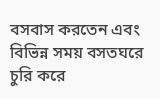বসবাস করতেন এবং বিভিন্ন সময় বসতঘরে চুরি করে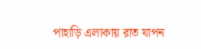পাহাড়ি এলাকায় রাত যাপন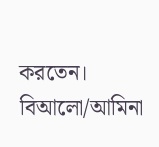করতেন।
বিআলো/আমিনা